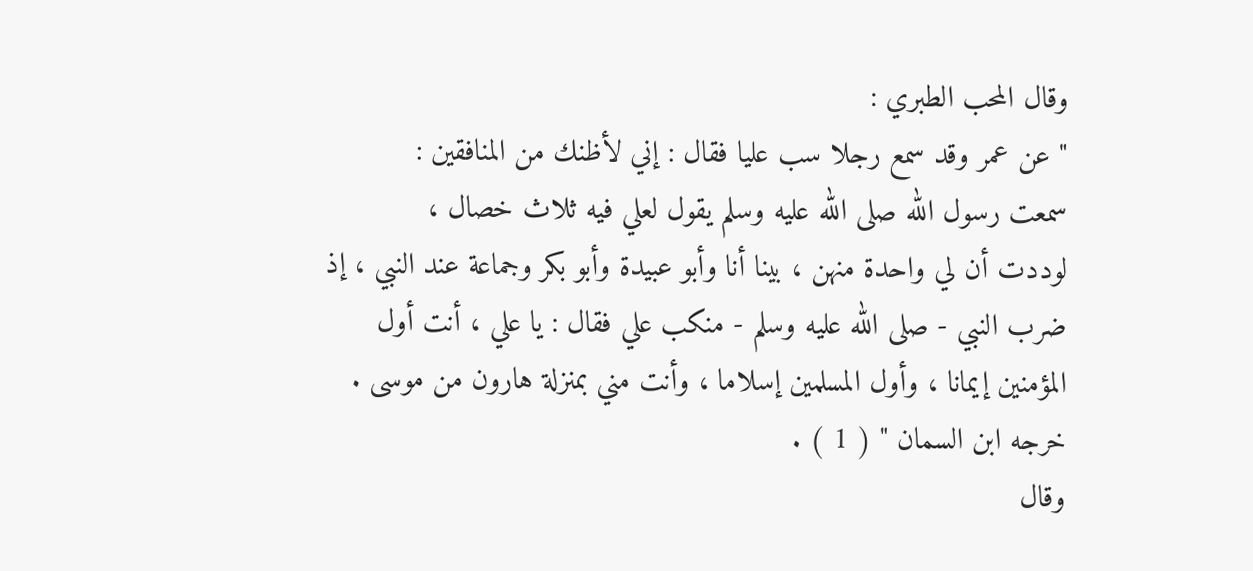وقال المحب الطبري :
" عن عمر وقد سمع رجلا سب عليا فقال : إني لأظنك من المنافقين :
سمعت رسول الله صلى الله عليه وسلم يقول لعلي فيه ثلاث خصال ،
لوددت أن لي واحدة منهن ، بينا أنا وأبو عبيدة وأبو بكر وجماعة عند النبي ، إذ
ضرب النبي - صلى الله عليه وسلم - منكب علي فقال : يا علي ، أنت أول
المؤمنين إيمانا ، وأول المسلمين إسلاما ، وأنت مني بمنزلة هارون من موسى .
خرجه ابن السمان " ( 1 ) .
وقال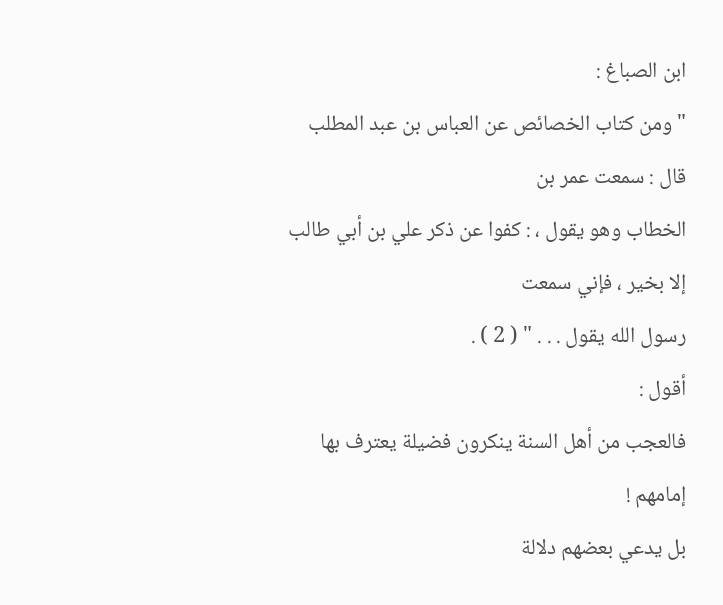ابن الصباغ :
" ومن كتاب الخصائص عن العباس بن عبد المطلب قال : سمعت عمر بن
الخطاب وهو يقول ، : كفوا عن ذكر علي بن أبي طالب إلا بخير ، فإني سمعت
رسول الله يقول . . . " ( 2 ) .
أقول :
فالعجب من أهل السنة ينكرون فضيلة يعترف بها إمامهم !
بل يدعي بعضهم دلالة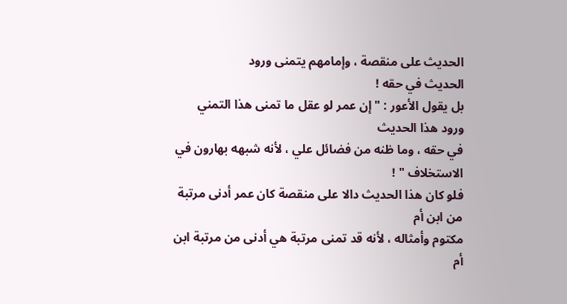الحديث على منقصة ، وإمامهم يتمنى ورود
الحديث في حقه !
بل يقول الأعور : " إن عمر لو عقل ما تمنى هذا التمني ورود هذا الحديث
في حقه ، وما ظنه من فضائل علي ، لأنه شبهه بهارون في الاستخلاف " !
فلو كان هذا الحديث دالا على منقصة كان عمر أدنى مرتبة من ابن أم
مكتوم وأمثاله ، لأنه قد تمنى مرتبة هي أدنى من مرتبة ابن أم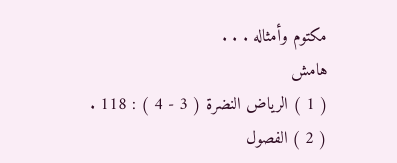مكتوم وأمثاله . . .
هامش
( 1 ) الرياض النضرة ( 3 - 4 ) : 118 .
( 2 ) الفصول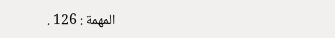المهمة : 126 .